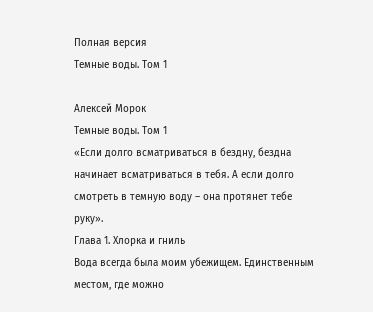Полная версия
Темные воды. Том 1

Алексей Морок
Темные воды. Том 1
«Если долго всматриваться в бездну, бездна начинает всматриваться в тебя. А если долго смотреть в темную воду – она протянет тебе руку».
Глава 1. Хлорка и гниль
Вода всегда была моим убежищем. Единственным местом, где можно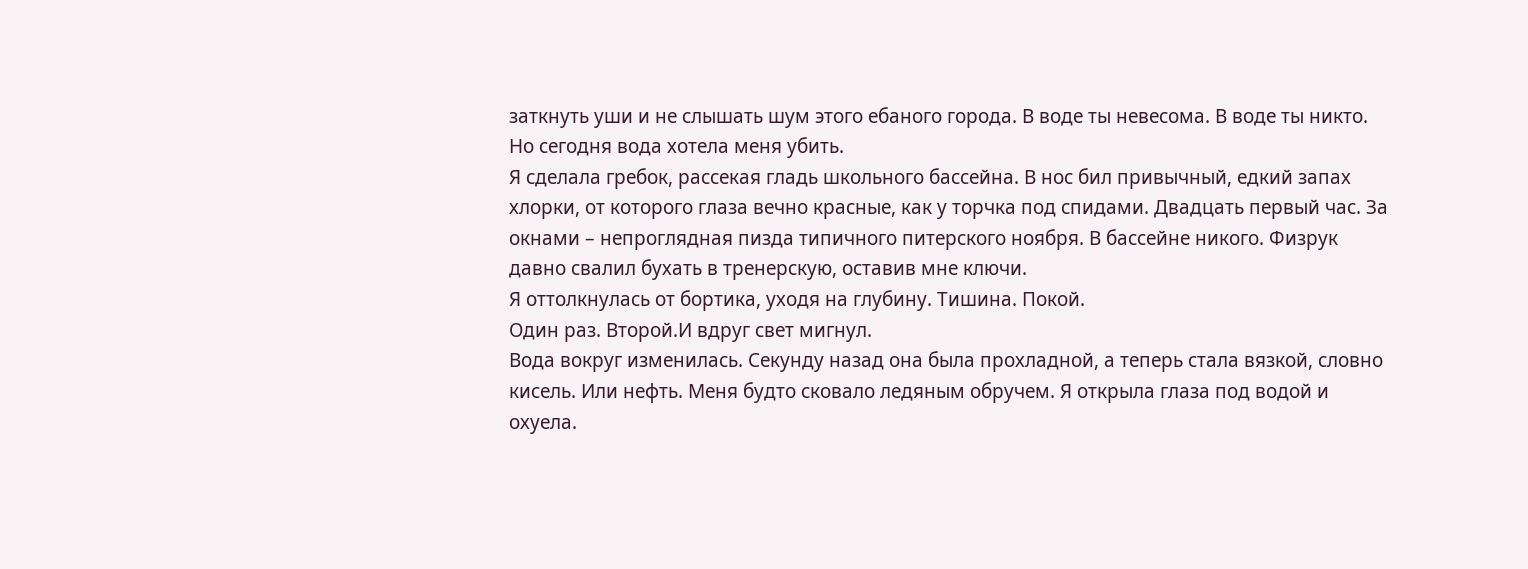заткнуть уши и не слышать шум этого ебаного города. В воде ты невесома. В воде ты никто.
Но сегодня вода хотела меня убить.
Я сделала гребок, рассекая гладь школьного бассейна. В нос бил привычный, едкий запах хлорки, от которого глаза вечно красные, как у торчка под спидами. Двадцать первый час. За окнами – непроглядная пизда типичного питерского ноября. В бассейне никого. Физрук давно свалил бухать в тренерскую, оставив мне ключи.
Я оттолкнулась от бортика, уходя на глубину. Тишина. Покой.
Один раз. Второй.И вдруг свет мигнул.
Вода вокруг изменилась. Секунду назад она была прохладной, а теперь стала вязкой, словно кисель. Или нефть. Меня будто сковало ледяным обручем. Я открыла глаза под водой и охуела.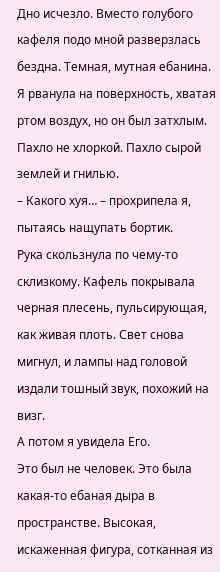Дно исчезло. Вместо голубого кафеля подо мной разверзлась бездна. Темная, мутная ебанина.
Я рванула на поверхность, хватая ртом воздух, но он был затхлым. Пахло не хлоркой. Пахло сырой землей и гнилью.
– Какого хуя… – прохрипела я, пытаясь нащупать бортик.
Рука скользнула по чему-то склизкому. Кафель покрывала черная плесень, пульсирующая, как живая плоть. Свет снова мигнул, и лампы над головой издали тошный звук, похожий на визг.
А потом я увидела Его.
Это был не человек. Это была какая-то ебаная дыра в пространстве. Высокая, искаженная фигура, сотканная из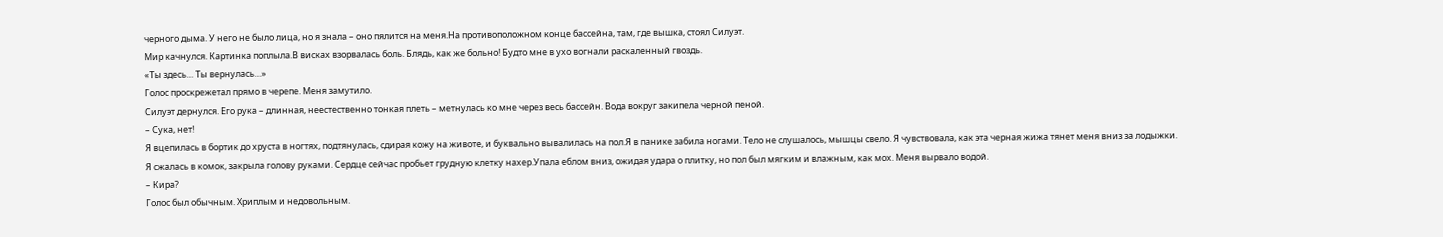черного дыма. У него не было лица, но я знала – оно пялится на меня.На противоположном конце бассейна, там, где вышка, стоял Силуэт.
Мир качнулся. Картинка поплыла.В висках взорвалась боль. Блядь, как же больно! Будто мне в ухо вогнали раскаленный гвоздь.
«Ты здесь… Ты вернулась…»
Голос проскрежетал прямо в черепе. Меня замутило.
Силуэт дернулся. Его рука – длинная, неестественно тонкая плеть – метнулась ко мне через весь бассейн. Вода вокруг закипела черной пеной.
– Сука, нет!
Я вцепилась в бортик до хруста в ногтях, подтянулась, сдирая кожу на животе, и буквально вывалилась на пол.Я в панике забила ногами. Тело не слушалось, мышцы свело. Я чувствовала, как эта черная жижа тянет меня вниз за лодыжки.
Я сжалась в комок, закрыла голову руками. Сердце сейчас пробьет грудную клетку нахер.Упала еблом вниз, ожидая удара о плитку, но пол был мягким и влажным, как мох. Меня вырвало водой.
– Кира?
Голос был обычным. Хриплым и недовольным.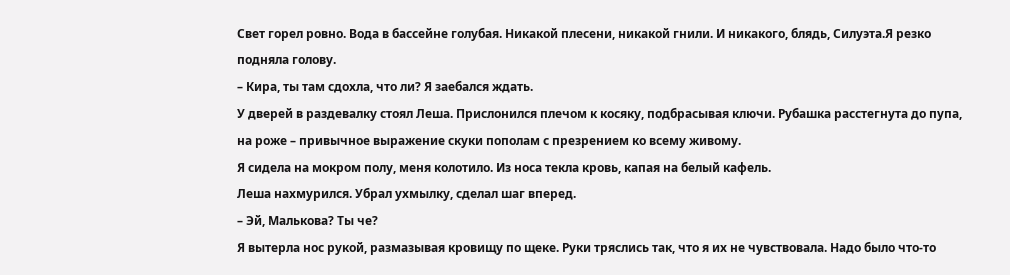Свет горел ровно. Вода в бассейне голубая. Никакой плесени, никакой гнили. И никакого, блядь, Силуэта.Я резко подняла голову.
– Кира, ты там сдохла, что ли? Я заебался ждать.
У дверей в раздевалку стоял Леша. Прислонился плечом к косяку, подбрасывая ключи. Рубашка расстегнута до пупа, на роже – привычное выражение скуки пополам с презрением ко всему живому.
Я сидела на мокром полу, меня колотило. Из носа текла кровь, капая на белый кафель.
Леша нахмурился. Убрал ухмылку, сделал шаг вперед.
– Эй, Малькова? Ты че?
Я вытерла нос рукой, размазывая кровищу по щеке. Руки тряслись так, что я их не чувствовала. Надо было что-то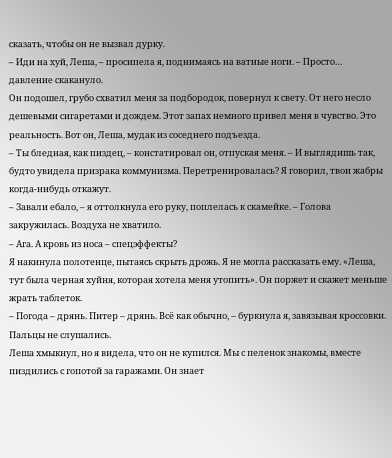сказать, чтобы он не вызвал дурку.
– Иди на хуй, Леша, – просипела я, поднимаясь на ватные ноги. – Просто… давление скакануло.
Он подошел, грубо схватил меня за подбородок, повернул к свету. От него несло дешевыми сигаретами и дождем. Этот запах немного привел меня в чувство. Это реальность. Вот он, Леша, мудак из соседнего подъезда.
– Ты бледная, как пиздец, – констатировал он, отпуская меня. – И выглядишь так, будто увидела призрака коммунизма. Перетренировалась? Я говорил, твои жабры когда-нибудь откажут.
– Завали ебало, – я оттолкнула его руку, поплелась к скамейке. – Голова закружилась. Воздуха не хватило.
– Ага. А кровь из носа – спецэффекты?
Я накинула полотенце, пытаясь скрыть дрожь. Я не могла рассказать ему. «Леша, тут была черная хуйня, которая хотела меня утопить». Он поржет и скажет меньше жрать таблеток.
– Погода – дрянь. Питер – дрянь. Всё как обычно, – буркнула я, завязывая кроссовки. Пальцы не слушались.
Леша хмыкнул, но я видела, что он не купился. Мы с пеленок знакомы, вместе пиздились с гопотой за гаражами. Он знает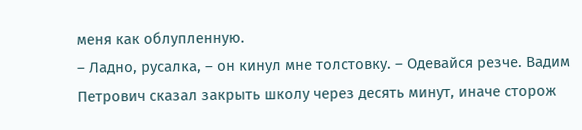меня как облупленную.
– Ладно, русалка, – он кинул мне толстовку. – Одевайся резче. Вадим Петрович сказал закрыть школу через десять минут, иначе сторож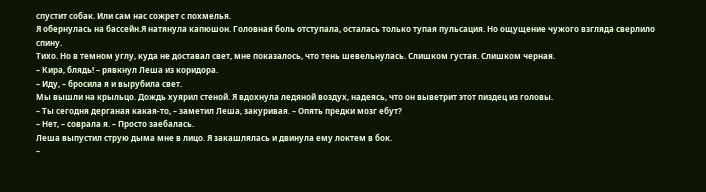спустит собак. Или сам нас сожрет с похмелья.
Я обернулась на бассейн.Я натянула капюшон. Головная боль отступала, осталась только тупая пульсация. Но ощущение чужого взгляда сверлило спину.
Тихо. Но в темном углу, куда не доставал свет, мне показалось, что тень шевельнулась. Слишком густая. Слишком черная.
– Кира, блядь! – рявкнул Леша из коридора.
– Иду, – бросила я и вырубила свет.
Мы вышли на крыльцо. Дождь хуярил стеной. Я вдохнула ледяной воздух, надеясь, что он выветрит этот пиздец из головы.
– Ты сегодня дерганая какая-то, – заметил Леша, закуривая. – Опять предки мозг ебут?
– Нет, – соврала я. – Просто заебалась.
Леша выпустил струю дыма мне в лицо. Я закашлялась и двинула ему локтем в бок.
–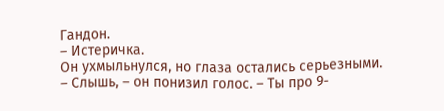Гандон.
– Истеричка.
Он ухмыльнулся, но глаза остались серьезными.
– Слышь, – он понизил голос. – Ты про 9-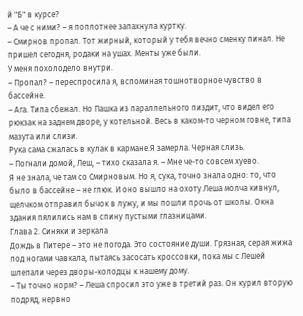й "Б" в курсе?
– А че с ними? – я поплотнее запахнула куртку.
– Смирнов пропал. Тот жирный, который у тебя вечно сменку пинал. Не пришел сегодня, родаки на ушах. Менты уже были.
У меня похолодело внутри.
– Пропал? – переспросила я, вспоминая тошнотворное чувство в бассейне.
– Ага. Типа сбежал. Но Пашка из параллельного пиздит, что видел его рюкзак на заднем дворе, у котельной. Весь в каком-то черном говне, типа мазута или слизи.
Рука сама сжалась в кулак в кармане.Я замерла. Черная слизь.
– Погнали домой, Леш, – тихо сказала я. – Мне че-то совсем хуево.
Я не знала, че там со Смирновым. Но я, сука, точно знала одно: то, что было в бассейне – не глюк. И оно вышло на охоту.Леша молча кивнул, щелчком отправил бычок в лужу, и мы пошли прочь от школы. Окна здания пялились нам в спину пустыми глазницами.
Глава 2. Синяки и зеркала
Дождь в Питере – это не погода. Это состояние души. Грязная, серая жижа под ногами чавкала, пытаясь засосать кроссовки, пока мы с Лешей шлепали через дворы-колодцы к нашему дому.
– Ты точно норм? – Леша спросил это уже в третий раз. Он курил вторую подряд, нервно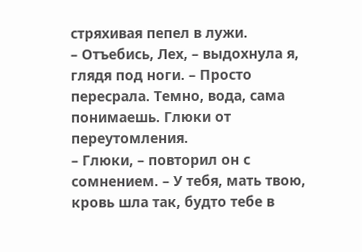стряхивая пепел в лужи.
– Отъебись, Лех, – выдохнула я, глядя под ноги. – Просто пересрала. Темно, вода, сама понимаешь. Глюки от переутомления.
– Глюки, – повторил он с сомнением. – У тебя, мать твою, кровь шла так, будто тебе в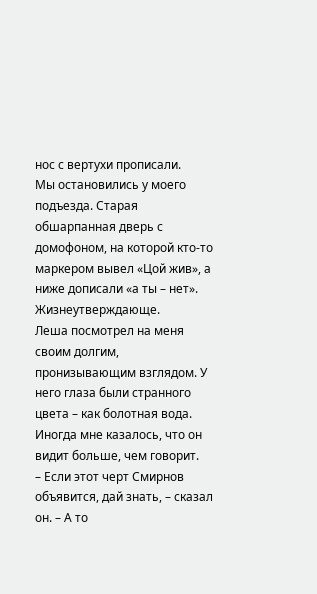нос с вертухи прописали.
Мы остановились у моего подъезда. Старая обшарпанная дверь с домофоном, на которой кто-то маркером вывел «Цой жив», а ниже дописали «а ты – нет». Жизнеутверждающе.
Леша посмотрел на меня своим долгим, пронизывающим взглядом. У него глаза были странного цвета – как болотная вода. Иногда мне казалось, что он видит больше, чем говорит.
– Если этот черт Смирнов объявится, дай знать, – сказал он. – А то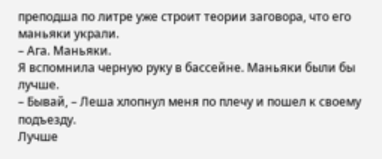преподша по литре уже строит теории заговора, что его маньяки украли.
– Ага. Маньяки.
Я вспомнила черную руку в бассейне. Маньяки были бы лучше.
– Бывай, – Леша хлопнул меня по плечу и пошел к своему подъезду.
Лучше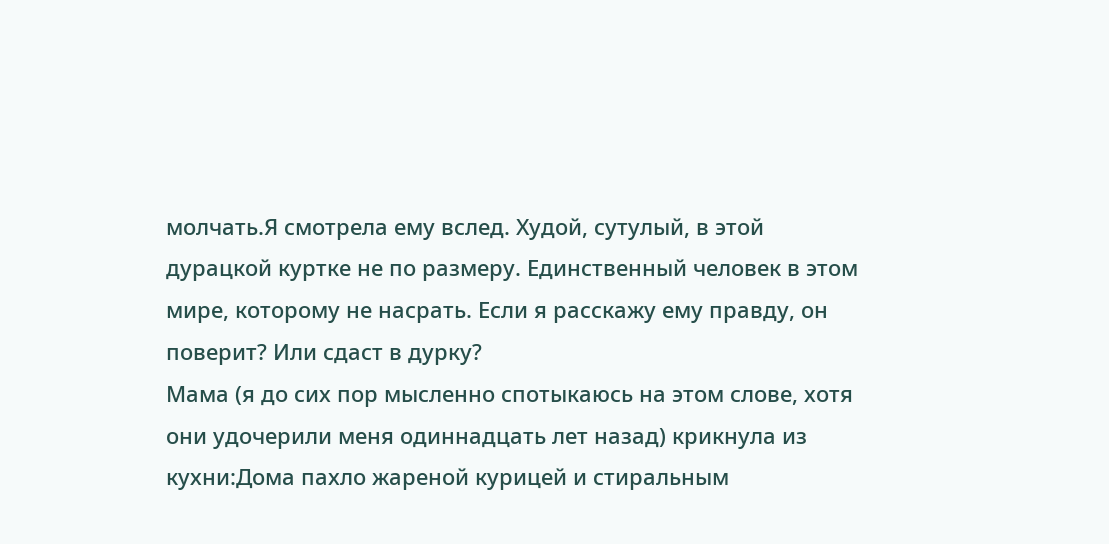молчать.Я смотрела ему вслед. Худой, сутулый, в этой дурацкой куртке не по размеру. Единственный человек в этом мире, которому не насрать. Если я расскажу ему правду, он поверит? Или сдаст в дурку?
Мама (я до сих пор мысленно спотыкаюсь на этом слове, хотя они удочерили меня одиннадцать лет назад) крикнула из кухни:Дома пахло жареной курицей и стиральным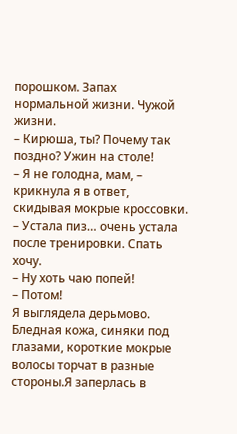порошком. Запах нормальной жизни. Чужой жизни.
– Кирюша, ты? Почему так поздно? Ужин на столе!
– Я не голодна, мам, – крикнула я в ответ, скидывая мокрые кроссовки. – Устала пиз… очень устала после тренировки. Спать хочу.
– Ну хоть чаю попей!
– Потом!
Я выглядела дерьмово. Бледная кожа, синяки под глазами, короткие мокрые волосы торчат в разные стороны.Я заперлась в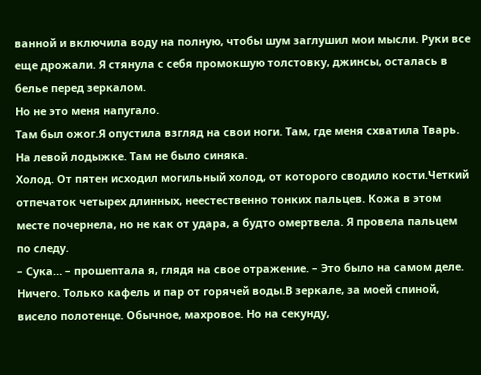ванной и включила воду на полную, чтобы шум заглушил мои мысли. Руки все еще дрожали. Я стянула с себя промокшую толстовку, джинсы, осталась в белье перед зеркалом.
Но не это меня напугало.
Там был ожог.Я опустила взгляд на свои ноги. Там, где меня схватила Тварь. На левой лодыжке. Там не было синяка.
Холод. От пятен исходил могильный холод, от которого сводило кости.Четкий отпечаток четырех длинных, неестественно тонких пальцев. Кожа в этом месте почернела, но не как от удара, а будто омертвела. Я провела пальцем по следу.
– Сука… – прошептала я, глядя на свое отражение. – Это было на самом деле.
Ничего. Только кафель и пар от горячей воды.В зеркале, за моей спиной, висело полотенце. Обычное, махровое. Но на секунду,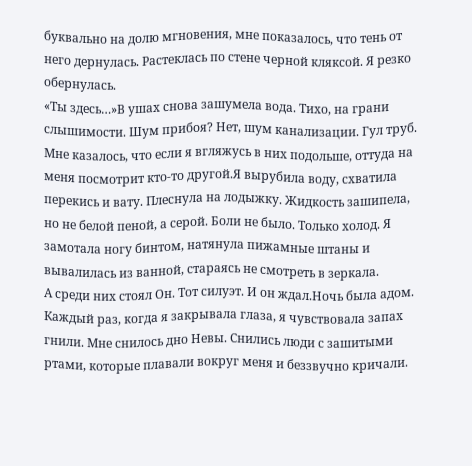буквально на долю мгновения, мне показалось, что тень от него дернулась. Растеклась по стене черной кляксой. Я резко обернулась.
«Ты здесь…»В ушах снова зашумела вода. Тихо, на грани слышимости. Шум прибоя? Нет, шум канализации. Гул труб.
Мне казалось, что если я вгляжусь в них подольше, оттуда на меня посмотрит кто-то другой.Я вырубила воду, схватила перекись и вату. Плеснула на лодыжку. Жидкость зашипела, но не белой пеной, а серой. Боли не было. Только холод. Я замотала ногу бинтом, натянула пижамные штаны и вывалилась из ванной, стараясь не смотреть в зеркала.
А среди них стоял Он. Тот силуэт. И он ждал.Ночь была адом. Каждый раз, когда я закрывала глаза, я чувствовала запах гнили. Мне снилось дно Невы. Снились люди с зашитыми ртами, которые плавали вокруг меня и беззвучно кричали.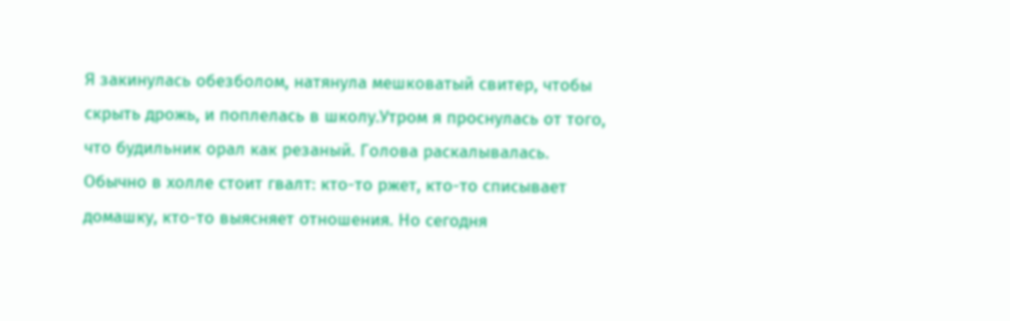Я закинулась обезболом, натянула мешковатый свитер, чтобы скрыть дрожь, и поплелась в школу.Утром я проснулась от того, что будильник орал как резаный. Голова раскалывалась.
Обычно в холле стоит гвалт: кто-то ржет, кто-то списывает домашку, кто-то выясняет отношения. Но сегодня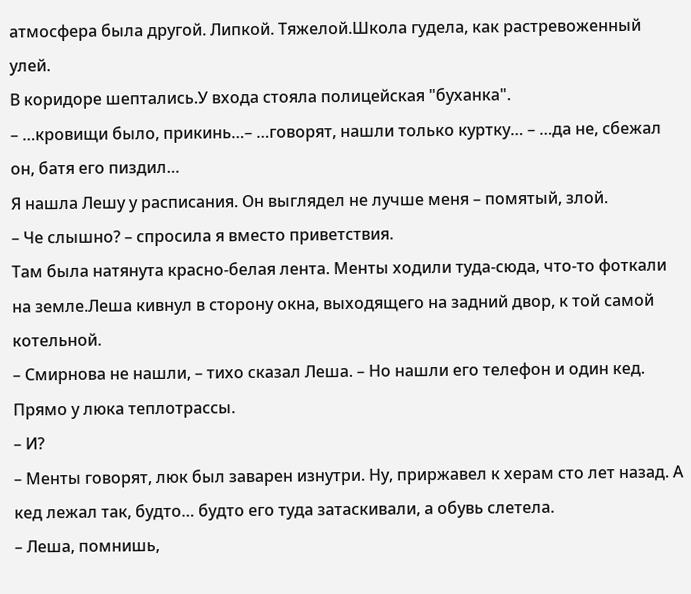атмосфера была другой. Липкой. Тяжелой.Школа гудела, как растревоженный улей.
В коридоре шептались.У входа стояла полицейская "буханка".
– …кровищи было, прикинь…– …говорят, нашли только куртку… – …да не, сбежал он, батя его пиздил…
Я нашла Лешу у расписания. Он выглядел не лучше меня – помятый, злой.
– Че слышно? – спросила я вместо приветствия.
Там была натянута красно-белая лента. Менты ходили туда-сюда, что-то фоткали на земле.Леша кивнул в сторону окна, выходящего на задний двор, к той самой котельной.
– Смирнова не нашли, – тихо сказал Леша. – Но нашли его телефон и один кед. Прямо у люка теплотрассы.
– И?
– Менты говорят, люк был заварен изнутри. Ну, приржавел к херам сто лет назад. А кед лежал так, будто… будто его туда затаскивали, а обувь слетела.
– Леша, помнишь,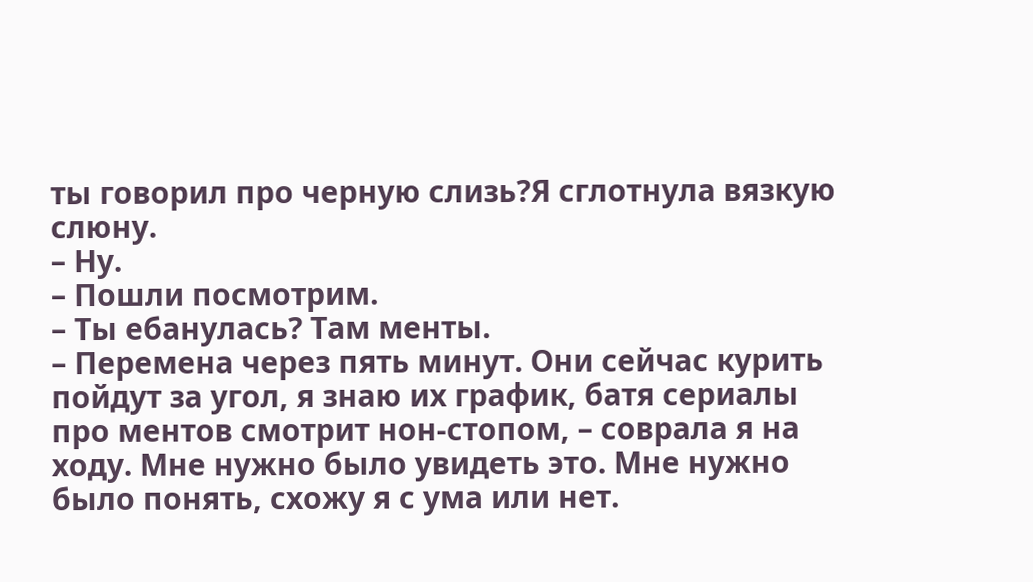ты говорил про черную слизь?Я сглотнула вязкую слюну.
– Ну.
– Пошли посмотрим.
– Ты ебанулась? Там менты.
– Перемена через пять минут. Они сейчас курить пойдут за угол, я знаю их график, батя сериалы про ментов смотрит нон-стопом, – соврала я на ходу. Мне нужно было увидеть это. Мне нужно было понять, схожу я с ума или нет.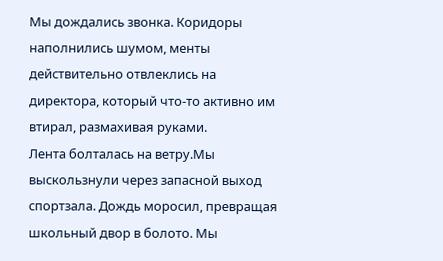Мы дождались звонка. Коридоры наполнились шумом, менты действительно отвлеклись на директора, который что-то активно им втирал, размахивая руками.
Лента болталась на ветру.Мы выскользнули через запасной выход спортзала. Дождь моросил, превращая школьный двор в болото. Мы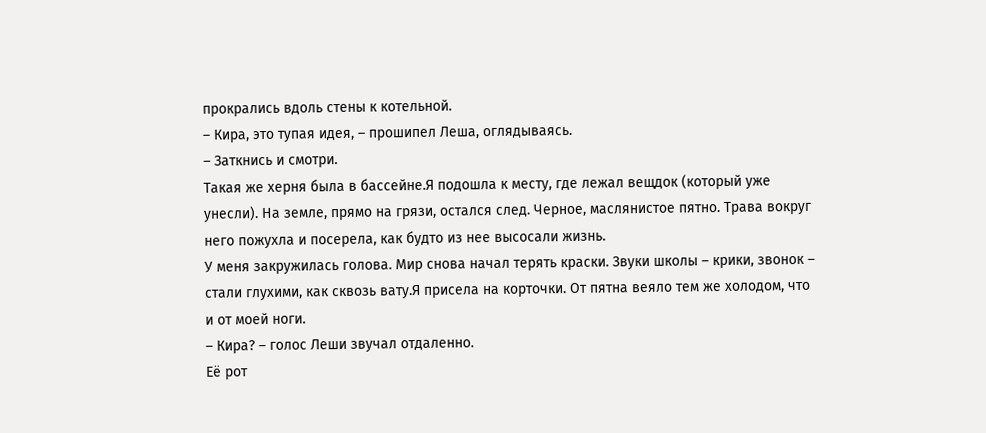прокрались вдоль стены к котельной.
– Кира, это тупая идея, – прошипел Леша, оглядываясь.
– Заткнись и смотри.
Такая же херня была в бассейне.Я подошла к месту, где лежал вещдок (который уже унесли). На земле, прямо на грязи, остался след. Черное, маслянистое пятно. Трава вокруг него пожухла и посерела, как будто из нее высосали жизнь.
У меня закружилась голова. Мир снова начал терять краски. Звуки школы – крики, звонок – стали глухими, как сквозь вату.Я присела на корточки. От пятна веяло тем же холодом, что и от моей ноги.
– Кира? – голос Леши звучал отдаленно.
Её рот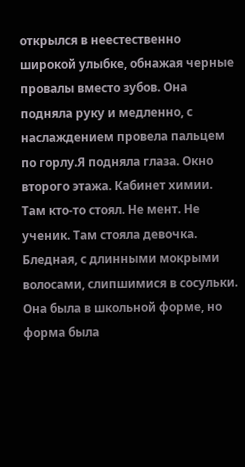открылся в неестественно широкой улыбке, обнажая черные провалы вместо зубов. Она подняла руку и медленно, с наслаждением провела пальцем по горлу.Я подняла глаза. Окно второго этажа. Кабинет химии. Там кто-то стоял. Не мент. Не ученик. Там стояла девочка. Бледная, с длинными мокрыми волосами, слипшимися в сосульки. Она была в школьной форме, но форма была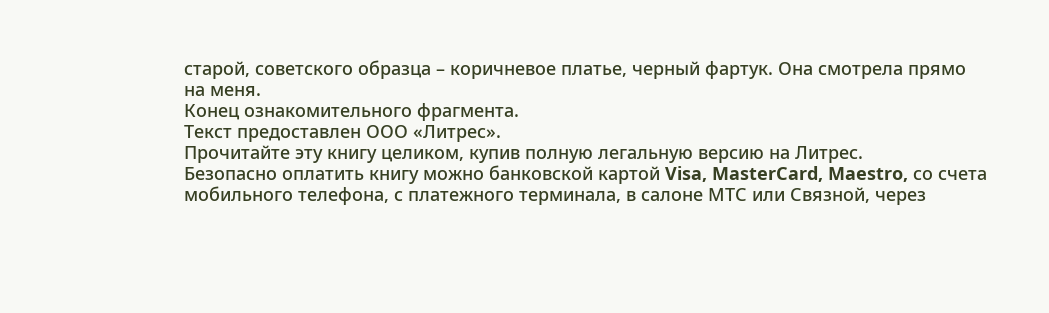старой, советского образца – коричневое платье, черный фартук. Она смотрела прямо на меня.
Конец ознакомительного фрагмента.
Текст предоставлен ООО «Литрес».
Прочитайте эту книгу целиком, купив полную легальную версию на Литрес.
Безопасно оплатить книгу можно банковской картой Visa, MasterCard, Maestro, со счета мобильного телефона, с платежного терминала, в салоне МТС или Связной, через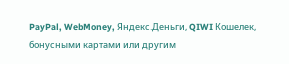PayPal, WebMoney, Яндекс.Деньги, QIWI Кошелек, бонусными картами или другим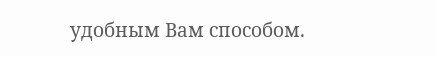удобным Вам способом.